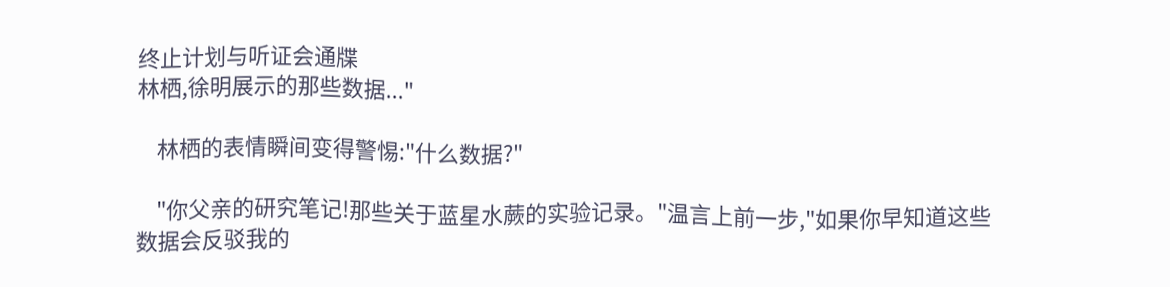终止计划与听证会通牒
林栖,徐明展示的那些数据..."

    林栖的表情瞬间变得警惕:"什么数据?"

    "你父亲的研究笔记!那些关于蓝星水蕨的实验记录。"温言上前一步,"如果你早知道这些数据会反驳我的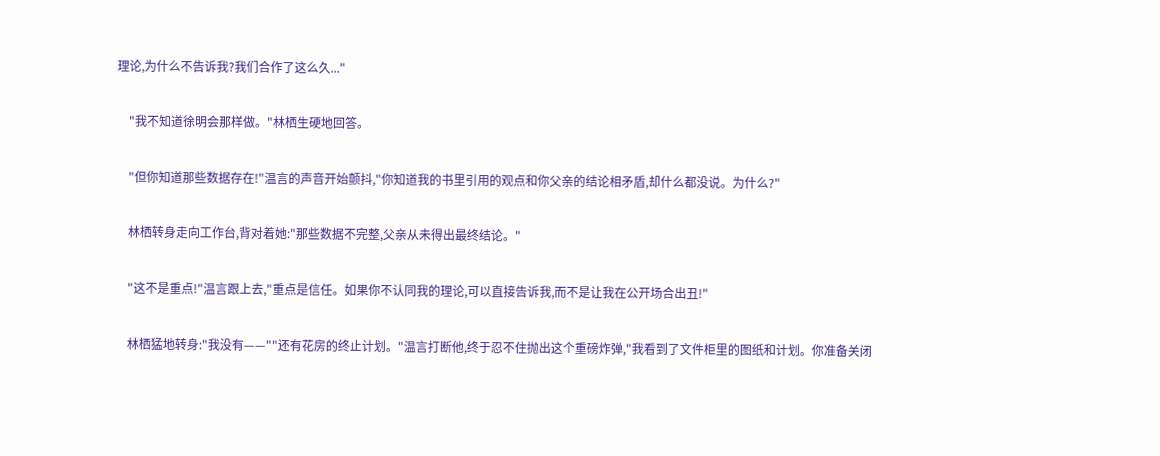理论,为什么不告诉我?我们合作了这么久..."

    "我不知道徐明会那样做。"林栖生硬地回答。

    "但你知道那些数据存在!"温言的声音开始颤抖,"你知道我的书里引用的观点和你父亲的结论相矛盾,却什么都没说。为什么?"

    林栖转身走向工作台,背对着她:"那些数据不完整,父亲从未得出最终结论。"

    "这不是重点!"温言跟上去,"重点是信任。如果你不认同我的理论,可以直接告诉我,而不是让我在公开场合出丑!"

    林栖猛地转身:"我没有——""还有花房的终止计划。"温言打断他,终于忍不住抛出这个重磅炸弹,"我看到了文件柜里的图纸和计划。你准备关闭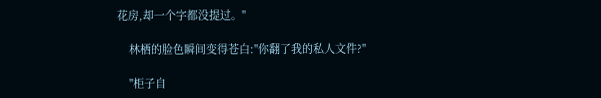花房,却一个字都没提过。"

    林栖的脸色瞬间变得苍白:"你翻了我的私人文件?"

    "柜子自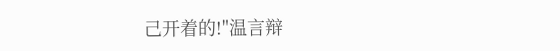己开着的!"温言辩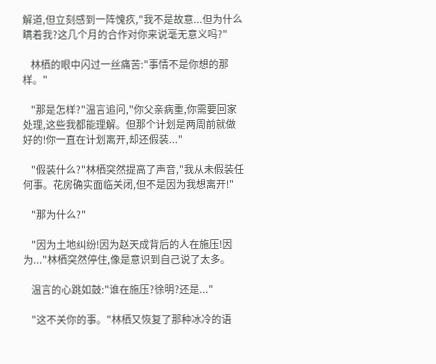解道,但立刻感到一阵愧疚,"我不是故意...但为什么瞒着我?这几个月的合作对你来说毫无意义吗?"

    林栖的眼中闪过一丝痛苦:"事情不是你想的那样。"

    "那是怎样?"温言追问,"你父亲病重,你需要回家处理,这些我都能理解。但那个计划是两周前就做好的!你一直在计划离开,却还假装..."

    "假装什么?"林栖突然提高了声音,"我从未假装任何事。花房确实面临关闭,但不是因为我想离开!"

    "那为什么?"

    "因为土地纠纷!因为赵天成背后的人在施压!因为..."林栖突然停住,像是意识到自己说了太多。

    温言的心跳如鼓:"谁在施压?徐明?还是..."

    "这不关你的事。"林栖又恢复了那种冰冷的语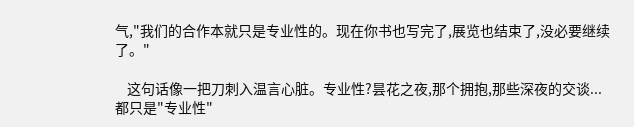气,"我们的合作本就只是专业性的。现在你书也写完了,展览也结束了,没必要继续了。"

    这句话像一把刀刺入温言心脏。专业性?昙花之夜,那个拥抱,那些深夜的交谈...都只是"专业性"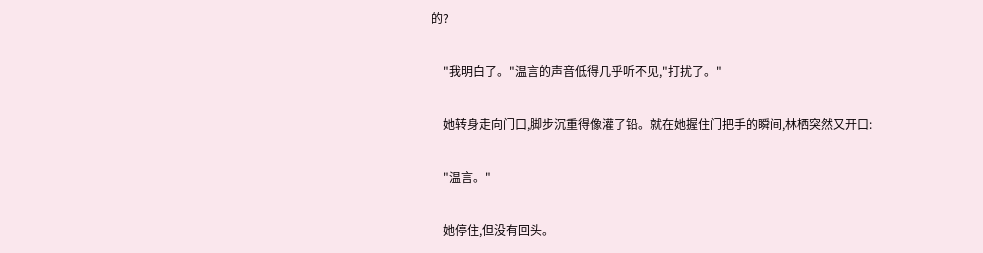的?

    "我明白了。"温言的声音低得几乎听不见,"打扰了。"

    她转身走向门口,脚步沉重得像灌了铅。就在她握住门把手的瞬间,林栖突然又开口:

    "温言。"

    她停住,但没有回头。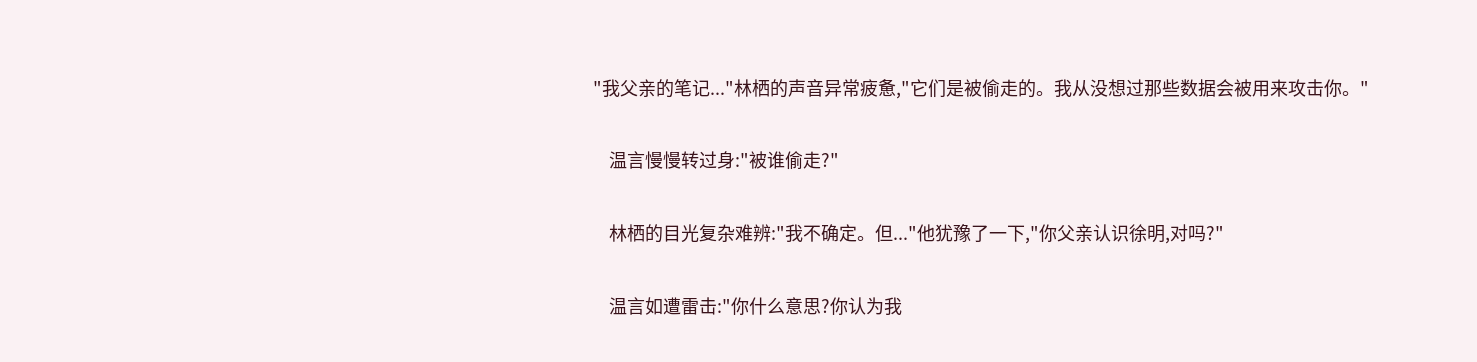"我父亲的笔记..."林栖的声音异常疲惫,"它们是被偷走的。我从没想过那些数据会被用来攻击你。"

    温言慢慢转过身:"被谁偷走?"

    林栖的目光复杂难辨:"我不确定。但..."他犹豫了一下,"你父亲认识徐明,对吗?"

    温言如遭雷击:"你什么意思?你认为我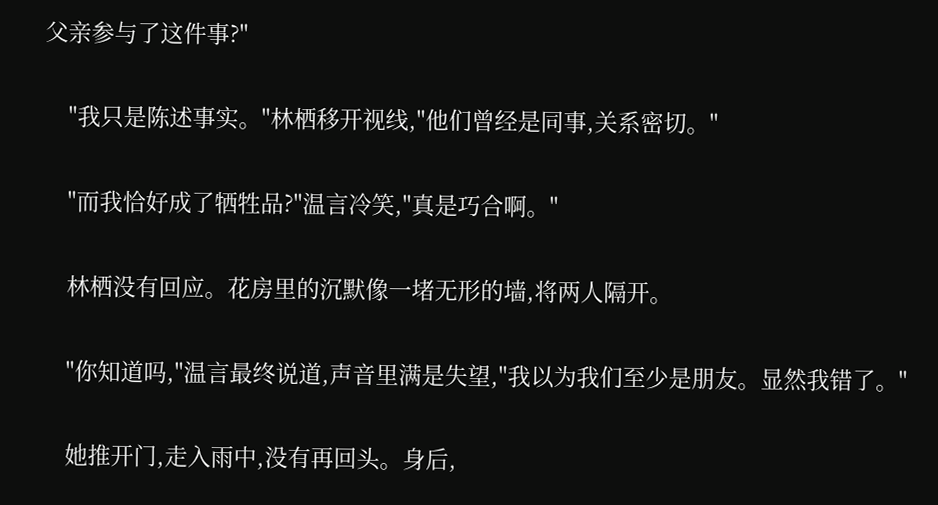父亲参与了这件事?"

    "我只是陈述事实。"林栖移开视线,"他们曾经是同事,关系密切。"

    "而我恰好成了牺牲品?"温言冷笑,"真是巧合啊。"

    林栖没有回应。花房里的沉默像一堵无形的墙,将两人隔开。

    "你知道吗,"温言最终说道,声音里满是失望,"我以为我们至少是朋友。显然我错了。"

    她推开门,走入雨中,没有再回头。身后,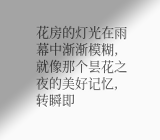花房的灯光在雨幕中渐渐模糊,就像那个昙花之夜的美好记忆,转瞬即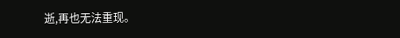逝,再也无法重现。